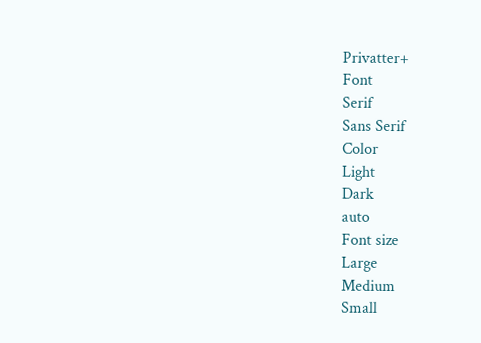Privatter+
Font
Serif
Sans Serif
Color
Light
Dark
auto
Font size
Large
Medium
Small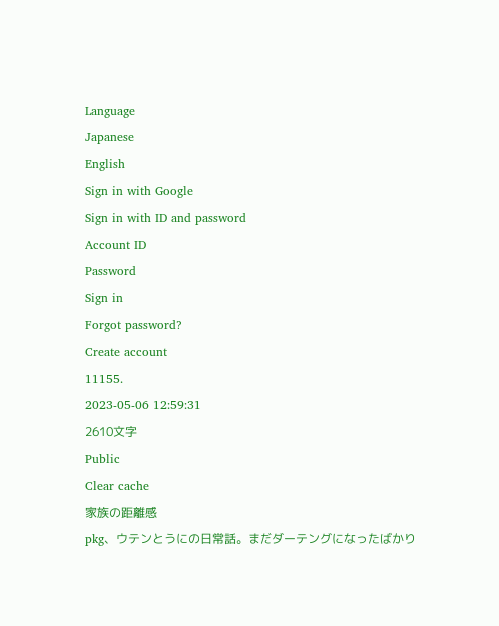Language
Japanese
English
Sign in with Google
Sign in with ID and password
Account ID
Password
Sign in
Forgot password?
Create account
11155.
2023-05-06 12:59:31
2610文字
Public
Clear cache
家族の距離感
pkg、ウテンとうにの日常話。まだダーテングになったばかり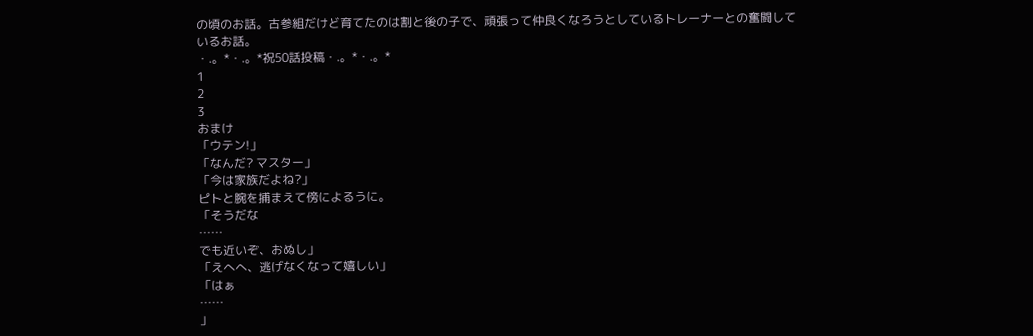の頃のお話。古参組だけど育てたのは割と後の子で、頑張って仲良くなろうとしているトレーナーとの奮闘しているお話。
・.。*・.。*祝50話投稿・.。*・.。*
1
2
3
おまけ
「ウテン!」
「なんだ? マスター」
「今は家族だよね?」
ピトと腕を捕まえて傍によるうに。
「そうだな
……
でも近いぞ、おぬし」
「えへへ、逃げなくなって嬉しい」
「はぁ
……
」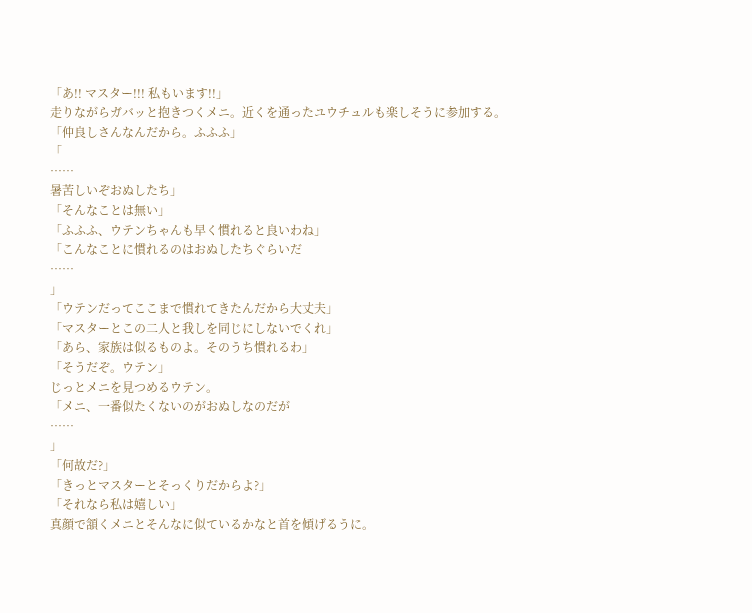「あ!! マスター!!! 私もいます!!」
走りながらガバッと抱きつくメニ。近くを通ったユウチュルも楽しそうに参加する。
「仲良しさんなんだから。ふふふ」
「
……
暑苦しいぞおぬしたち」
「そんなことは無い」
「ふふふ、ウテンちゃんも早く慣れると良いわね」
「こんなことに慣れるのはおぬしたちぐらいだ
……
」
「ウテンだってここまで慣れてきたんだから大丈夫」
「マスターとこの二人と我しを同じにしないでくれ」
「あら、家族は似るものよ。そのうち慣れるわ」
「そうだぞ。ウテン」
じっとメニを見つめるウテン。
「メニ、一番似たくないのがおぬしなのだが
……
」
「何故だ?」
「きっとマスターとそっくりだからよ?」
「それなら私は嬉しい」
真顔で頷くメニとそんなに似ているかなと首を傾げるうに。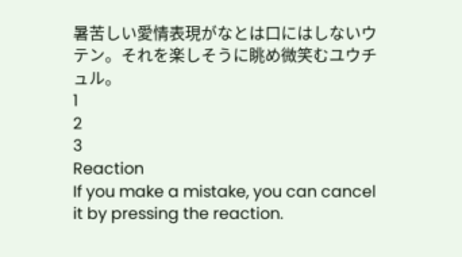暑苦しい愛情表現がなとは口にはしないウテン。それを楽しそうに眺め微笑むユウチュル。
1
2
3
Reaction
If you make a mistake, you can cancel it by pressing the reaction.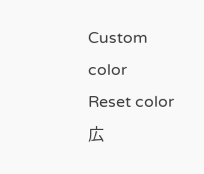Custom color
Reset color
広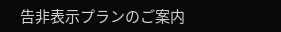告非表示プランのご案内